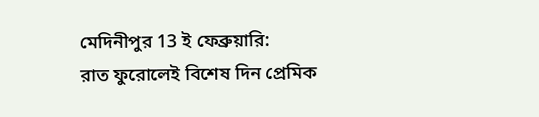মেদিনীপুর 13 ই ফেব্রুয়ারি:
রাত ফুরোলেই বিশেষ দিন প্রেমিক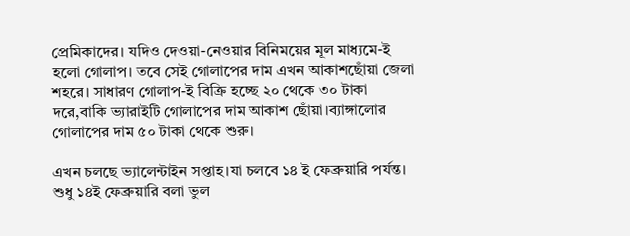প্রেমিকাদের। যদিও দেওয়া-নেওয়ার বিনিময়ের মূল মাধ্যমে-ই হলো গোলাপ। তবে সেই গোলাপের দাম এখন আকাশছোঁয়া জেলা শহরে। সাধারণ গোলাপ-ই বিক্রি হচ্ছে ২০ থেকে ৩০ টাকা দরে,বাকি ভ্যারাইটি গোলাপের দাম আকাশ ছোঁয়া।ব্যাঙ্গালোর গোলাপের দাম ৫০ টাকা থেকে শুরু।

এখন চলছে ভ্যালেন্টাইন সপ্তাহ।যা চলবে ১৪ ই ফেব্রুয়ারি পর্যন্ত। শুধু ১৪ই ফেব্রুয়ারি বলা ভুল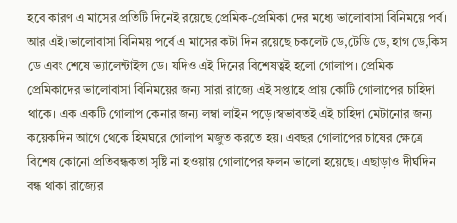হবে কারণ এ মাসের প্রতিটি দিনেই রয়েছে প্রেমিক-প্রেমিকা দের মধ্যে ভালোবাসা বিনিময়ে পর্ব। আর এই।ভালোবাসা বিনিময় পর্বে এ মাসের কটা দিন রয়েছে চকলেট ডে,টেডি ডে, হাগ ডে,কিস ডে এবং শেষে ভ্যালেন্টাইন্স ডে। যদিও এই দিনের বিশেষত্বই হলো গোলাপ। প্রেমিক প্রেমিকাদের ভালোবাসা বিনিময়ের জন্য সারা রাজ্যে এই সপ্তাহে প্রায় কোটি গোলাপের চাহিদা থাকে। এক একটি গোলাপ কেনার জন্য লম্বা লাইন পড়ে।স্বভাবতই এই চাহিদা মেটানোর জন্য কয়েকদিন আগে থেকে হিমঘরে গোলাপ মজুত করতে হয়। এবছর গোলাপের চাষের ক্ষেত্রে বিশেষ কোনো প্রতিবন্ধকতা সৃষ্টি না হওয়ায় গোলাপের ফলন ভালো হয়েছে। এছাড়াও দীর্ঘদিন বন্ধ থাকা রাজ্যের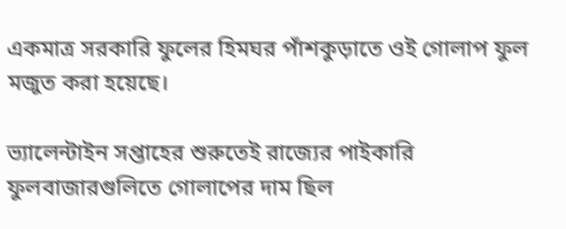একমাত্র সরকারি ফুলের হিমঘর পাঁশকুড়াতে ওই গোলাপ ফুল মজুত করা হয়েছে।

ভ্যালেন্টাইন সপ্তাহের শুরুতেই রাজ্যের পাইকারি ফুলবাজারগুলিতে গোলাপের দাম ছিল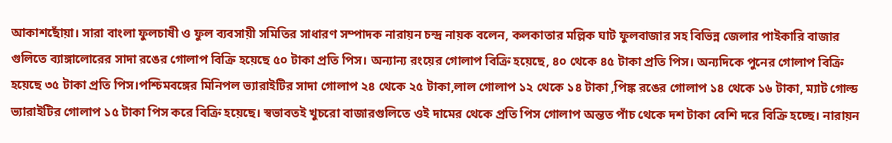আকাশছোঁয়া। সারা বাংলা ফুলচাষী ও ফুল ব্যবসায়ী সমিতির সাধারণ সম্পাদক নারায়ন চন্দ্র নায়ক বলেন, কলকাতার মল্লিক ঘাট ফুলবাজার সহ বিভিন্ন জেলার পাইকারি বাজার গুলিতে ব্যাঙ্গালোরের সাদা রঙের গোলাপ বিক্রি হয়েছে ৫০ টাকা প্রতি পিস। অন্যান্য রংয়ের গোলাপ বিক্রি হয়েছে, ৪০ থেকে ৪৫ টাকা প্রতি পিস। অন্যদিকে পুনের গোলাপ বিক্রি হয়েছে ৩৫ টাকা প্রতি পিস।পশ্চিমবঙ্গের মিনিপল ভ্যারাইটির সাদা গোলাপ ২৪ থেকে ২৫ টাকা,লাল গোলাপ ১২ থেকে ১৪ টাকা ,পিঙ্ক রঙের গোলাপ ১৪ থেকে ১৬ টাকা, ম্যাট গোল্ড ভ্যারাইটির গোলাপ ১৫ টাকা পিস করে বিক্রি হয়েছে। স্বভাবতই খুচরো বাজারগুলিতে ওই দামের থেকে প্রতি পিস গোলাপ অন্তত পাঁচ থেকে দশ টাকা বেশি দরে বিক্রি হচ্ছে। নারায়ন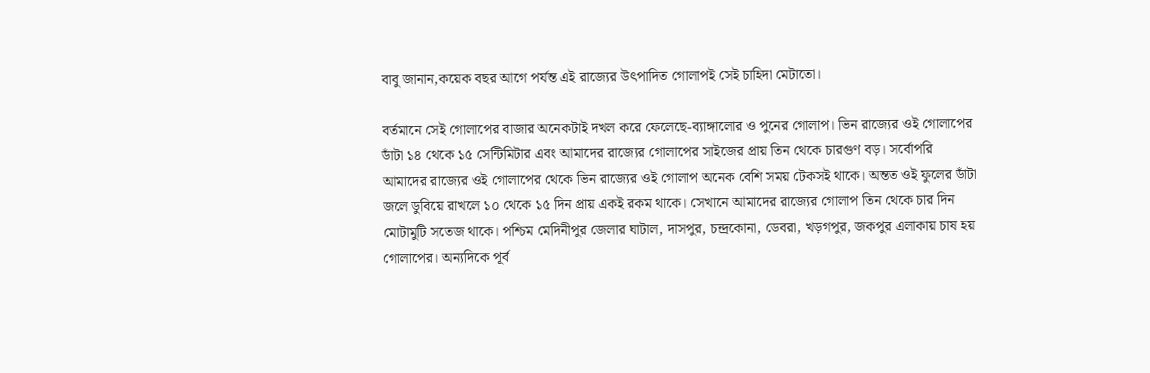বাবু জানান,কয়েক বছর আগে পর্যন্ত এই রাজ্যের উৎপাদিত গোলাপই সেই চাহিদা মেটাতো।

বর্তমানে সেই গোলাপের বাজার অনেকটাই দখল করে ফেলেছে-ব্যাঙ্গালোর ও পুনের গোলাপ। ভিন রাজ্যের ওই গোলাপের ডাঁটা ১৪ থেকে ১৫ সেন্টিমিটার এবং আমাদের রাজ্যের গোলাপের সাইজের প্রায় তিন থেকে চারগুণ বড়। সর্বোপরি আমাদের রাজ্যের ওই গোলাপের থেকে ভিন রাজ্যের ওই গোলাপ অনেক বেশি সময় টেকসই থাকে। অন্তত ওই ফুলের ডাঁটা জলে ডুবিয়ে রাখলে ১০ থেকে ১৫ দিন প্রায় একই রকম থাকে। সেখানে আমাদের রাজ্যের গোলাপ তিন থেকে চার দিন মোটামুটি সতেজ থাকে। পশ্চিম মেদিনীপুর জেলার ঘাটাল, দাসপুর, চন্দ্রকোনা, ডেবরা, খড়গপুর, জকপুর এলাকায় চাষ হয় গোলাপের। অন্যদিকে পূর্ব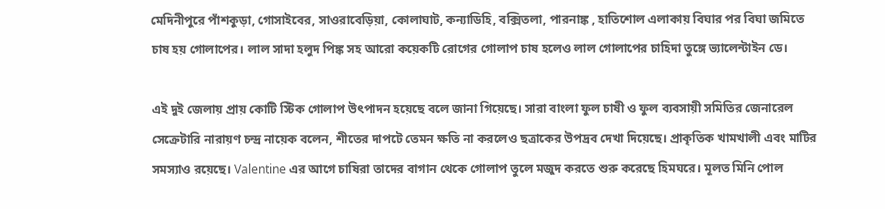মেদিনীপুরে পাঁশকুড়া, গোসাইবের, সাওরাবেড়িয়া, কোলাঘাট, কন্যাডিহি, বক্সিতলা, পারনাঙ্ক , হাতিশোল এলাকায় বিঘার পর বিঘা জমিতে চাষ হয় গোলাপের। লাল সাদা হলুদ পিঙ্ক সহ আরো কয়েকটি রোগের গোলাপ চাষ হলেও লাল গোলাপের চাহিদা তুঙ্গে ভ্যালেন্টাইন ডে।

এই দুই জেলায় প্রায় কোটি স্টিক গোলাপ উৎপাদন হয়েছে বলে জানা গিয়েছে। সারা বাংলা ফুল চাষী ও ফুল ব্যবসায়ী সমিতির জেনারেল সেক্রেটারি নারায়ণ চন্দ্র নায়েক বলেন, শীতের দাপটে তেমন ক্ষতি না করলেও ছত্রাকের উপদ্রব দেখা দিয়েছে। প্রাকৃতিক খামখালী এবং মাটির সমস্যাও রয়েছে। Valentine এর আগে চাষিরা তাদের বাগান থেকে গোলাপ তুলে মজুদ করতে শুরু করেছে হিমঘরে। মূলত মিনি পোল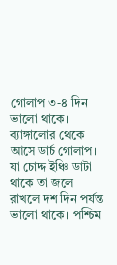গোলাপ ৩-৪ দিন ভালো থাকে। ব্যাঙ্গালোর থেকে আসে ডার্চ গোলাপ। যা চোদ্দ ইঞ্চি ডাটা থাকে তা জলে রাখলে দশ দিন পর্যন্ত ভালো থাকে। পশ্চিম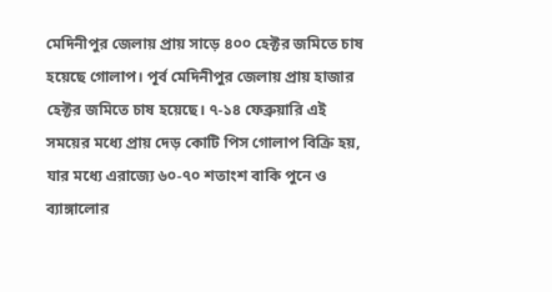মেদিনীপুর জেলায় প্রায় সাড়ে ৪০০ হেক্টর জমিতে চাষ হয়েছে গোলাপ। পূর্ব মেদিনীপুর জেলায় প্রায় হাজার হেক্টর জমিতে চাষ হয়েছে। ৭-১৪ ফেব্রুয়ারি এই সময়ের মধ্যে প্রায় দেড় কোটি পিস গোলাপ বিক্রি হয়, যার মধ্যে এরাজ্যে ৬০-৭০ শতাংশ বাকি পুনে ও ব্যাঙ্গালোর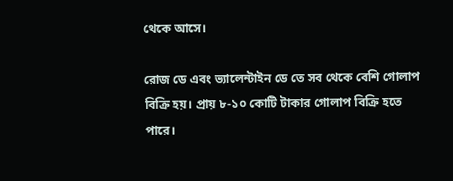থেকে আসে।

রোজ ডে এবং ভ্যালেন্টাইন ডে তে সব থেকে বেশি গোলাপ বিক্রি হয়। প্রায় ৮-১০ কোটি টাকার গোলাপ বিক্রি হতে পারে।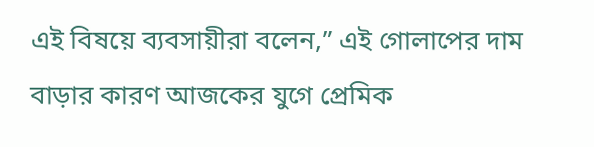এই বিষয়ে ব্যবসায়ীরা বলেন,” এই গোলাপের দাম বাড়ার কারণ আজকের যুগে প্রেমিক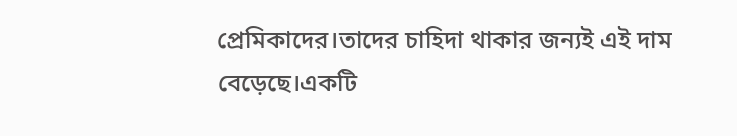প্রেমিকাদের।তাদের চাহিদা থাকার জন্যই এই দাম বেড়েছে।একটি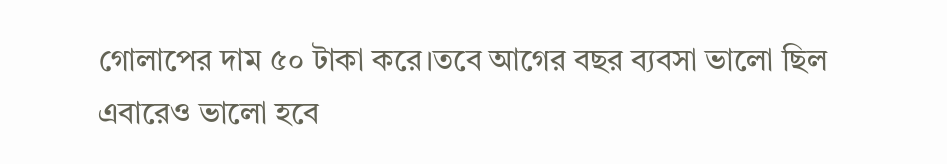গোলাপের দাম ৫০ টাকা করে।তবে আগের বছর ব্যবসা ভালো ছিল এবারেও ভালো হবে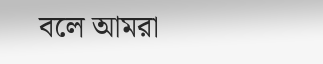বলে আমরা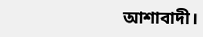আশাবাদী।